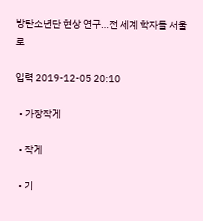방탄소년단 현상 연구…전 세계 학자들 서울로

입력 2019-12-05 20:10

  • 가장작게

  • 작게

  • 기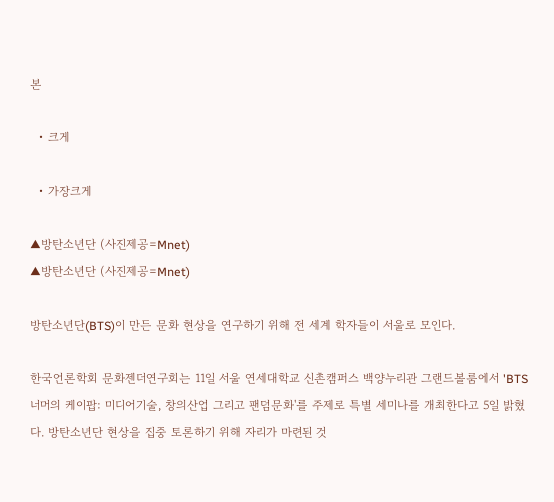본

  • 크게

  • 가장크게

▲방탄소년단 (사진제공=Mnet)
▲방탄소년단 (사진제공=Mnet)

방탄소년단(BTS)이 만든 문화 현상을 연구하기 위해 전 세계 학자들이 서울로 모인다.

한국언론학회 문화젠더연구회는 11일 서울 연세대학교 신촌캠퍼스 백양누리관 그랜드볼룸에서 'BTS 너머의 케이팝: 미디어기술, 창의산업 그리고 팬덤문화'를 주제로 특별 세미나를 개최한다고 5일 밝혔다. 방탄소년단 현상을 집중 토론하기 위해 자리가 마련된 것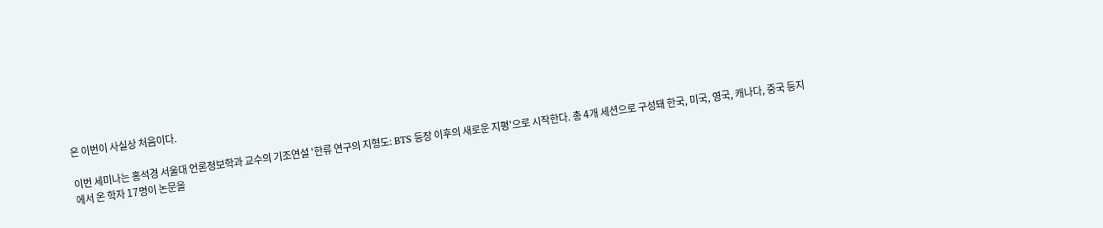은 이번이 사실상 처음이다.

이번 세미나는 홍석경 서울대 언론정보학과 교수의 기조연설 '한류 연구의 지형도: BTS 등장 이후의 새로운 지평'으로 시작한다. 총 4개 세션으로 구성돼 한국, 미국, 영국, 캐나다, 중국 등지에서 온 학자 17명이 논문을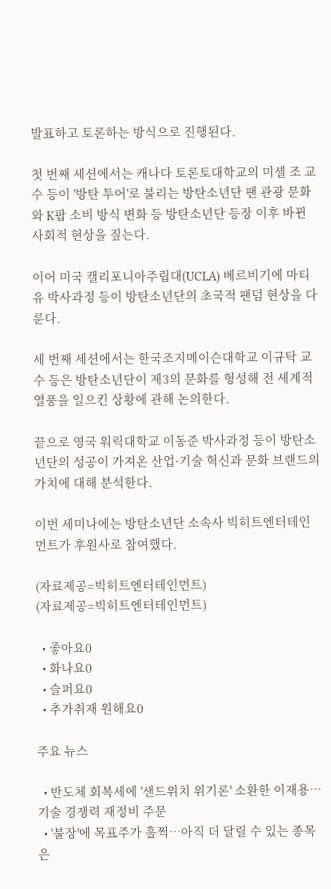발표하고 토론하는 방식으로 진행된다.

첫 번째 세션에서는 캐나다 토론토대학교의 미셸 조 교수 등이 '방탄 투어'로 불리는 방탄소년단 팬 관광 문화와 K팝 소비 방식 변화 등 방탄소년단 등장 이후 바뀐 사회적 현상을 짚는다.

이어 미국 캘리포니아주립대(UCLA) 베르비기에 마티유 박사과정 등이 방탄소년단의 초국적 팬덤 현상을 다룬다.

세 번째 세션에서는 한국조지메이슨대학교 이규탁 교수 등은 방탄소년단이 제3의 문화를 형성해 전 세계적 열풍을 일으킨 상황에 관해 논의한다.

끝으로 영국 워릭대학교 이동준 박사과정 등이 방탄소년단의 성공이 가져온 산업·기술 혁신과 문화 브랜드의 가치에 대해 분석한다.

이번 세미나에는 방탄소년단 소속사 빅히트엔터테인먼트가 후원사로 참여했다.

(자료제공=빅히트엔터테인먼트)
(자료제공=빅히트엔터테인먼트)

  • 좋아요0
  • 화나요0
  • 슬퍼요0
  • 추가취재 원해요0

주요 뉴스

  • 반도체 회복세에 '샌드위치 위기론' 소환한 이재용⋯기술 경쟁력 재정비 주문
  • '불장'에 목표주가 훌쩍…아직 더 달릴 수 있는 종목은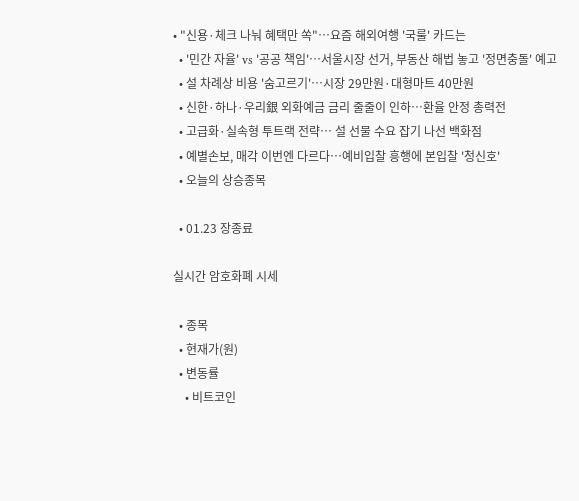• "신용·체크 나눠 혜택만 쏙"…요즘 해외여행 '국룰' 카드는
  • '민간 자율' vs '공공 책임'…서울시장 선거, 부동산 해법 놓고 '정면충돌' 예고
  • 설 차례상 비용 '숨고르기'…시장 29만원·대형마트 40만원
  • 신한·하나·우리銀 외화예금 금리 줄줄이 인하…환율 안정 총력전
  • 고급화·실속형 투트랙 전략… 설 선물 수요 잡기 나선 백화점
  • 예별손보, 매각 이번엔 다르다…예비입찰 흥행에 본입찰 '청신호'
  • 오늘의 상승종목

  • 01.23 장종료

실시간 암호화폐 시세

  • 종목
  • 현재가(원)
  • 변동률
    • 비트코인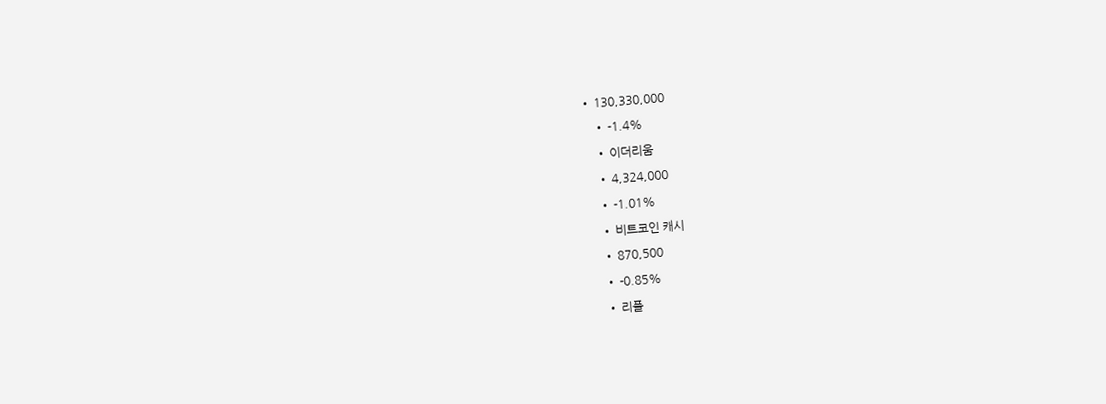• 130,330,000
    • -1.4%
    • 이더리움
    • 4,324,000
    • -1.01%
    • 비트코인 캐시
    • 870,500
    • -0.85%
    • 리플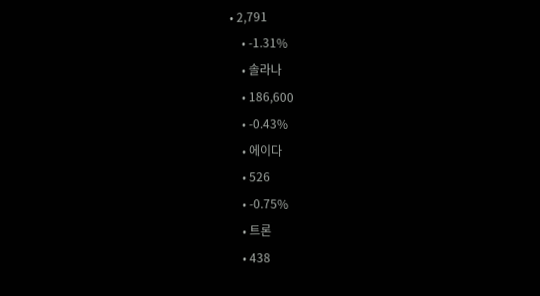• 2,791
    • -1.31%
    • 솔라나
    • 186,600
    • -0.43%
    • 에이다
    • 526
    • -0.75%
    • 트론
    • 438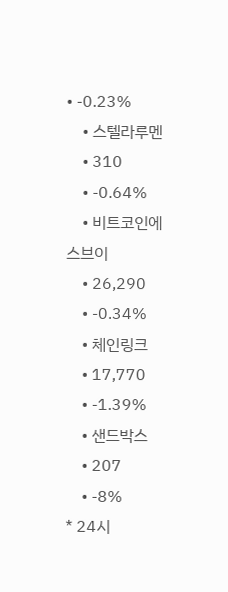• -0.23%
    • 스텔라루멘
    • 310
    • -0.64%
    • 비트코인에스브이
    • 26,290
    • -0.34%
    • 체인링크
    • 17,770
    • -1.39%
    • 샌드박스
    • 207
    • -8%
* 24시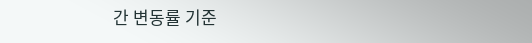간 변동률 기준